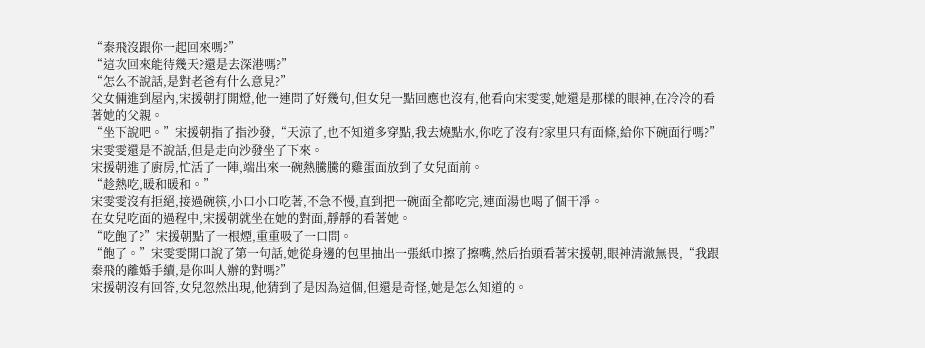“秦飛沒跟你一起回來嗎?”
“這次回來能待幾天?還是去深港嗎?”
“怎么不說話,是對老爸有什么意見?”
父女倆進到屋內,宋援朝打開燈,他一連問了好幾句,但女兒一點回應也沒有,他看向宋雯雯,她還是那樣的眼神,在冷冷的看著她的父親。
“坐下說吧。”宋援朝指了指沙發,“天涼了,也不知道多穿點,我去燒點水,你吃了沒有?家里只有面條,給你下碗面行嗎?”
宋雯雯還是不說話,但是走向沙發坐了下來。
宋援朝進了廚房,忙活了一陣,端出來一碗熱騰騰的雞蛋面放到了女兒面前。
“趁熱吃,暖和暖和。”
宋雯雯沒有拒絕,接過碗筷,小口小口吃著,不急不慢,直到把一碗面全都吃完,連面湯也喝了個干凈。
在女兒吃面的過程中,宋援朝就坐在她的對面,靜靜的看著她。
“吃飽了?”宋援朝點了一根煙,重重吸了一口問。
“飽了。”宋雯雯開口說了第一句話,她從身邊的包里抽出一張紙巾擦了擦嘴,然后抬頭看著宋援朝,眼神清澈無畏,“我跟秦飛的離婚手續,是你叫人辦的對嗎?”
宋援朝沒有回答,女兒忽然出現,他猜到了是因為這個,但還是奇怪,她是怎么知道的。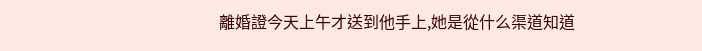離婚證今天上午才送到他手上,她是從什么渠道知道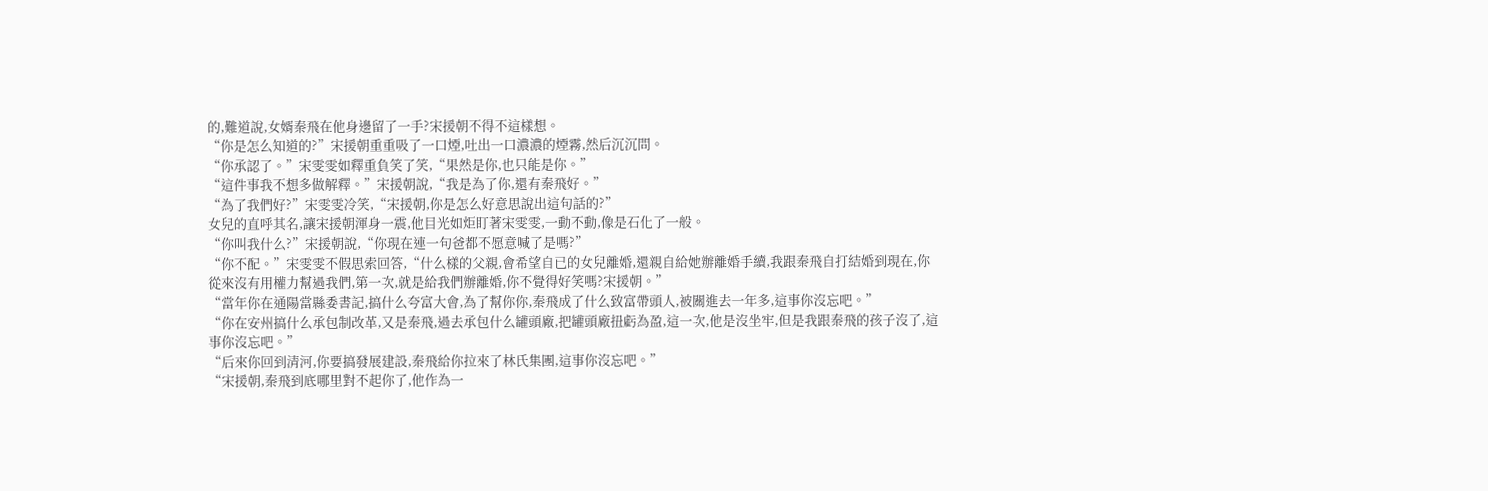的,難道說,女婿秦飛在他身邊留了一手?宋援朝不得不這樣想。
“你是怎么知道的?”宋援朝重重吸了一口煙,吐出一口濃濃的煙霧,然后沉沉問。
“你承認了。”宋雯雯如釋重負笑了笑,“果然是你,也只能是你。”
“這件事我不想多做解釋。”宋援朝說,“我是為了你,還有秦飛好。”
“為了我們好?”宋雯雯冷笑,“宋援朝,你是怎么好意思說出這句話的?”
女兒的直呼其名,讓宋援朝渾身一震,他目光如炬盯著宋雯雯,一動不動,像是石化了一般。
“你叫我什么?”宋援朝說,“你現在連一句爸都不愿意喊了是嗎?”
“你不配。”宋雯雯不假思索回答,“什么樣的父親,會希望自已的女兒離婚,還親自給她辦離婚手續,我跟秦飛自打結婚到現在,你從來沒有用權力幫過我們,第一次,就是給我們辦離婚,你不覺得好笑嗎?宋援朝。”
“當年你在通陽當縣委書記,搞什么夸富大會,為了幫你你,秦飛成了什么致富帶頭人,被關進去一年多,這事你沒忘吧。”
“你在安州搞什么承包制改革,又是秦飛,過去承包什么罐頭廠,把罐頭廠扭虧為盈,這一次,他是沒坐牢,但是我跟秦飛的孩子沒了,這事你沒忘吧。”
“后來你回到清河,你要搞發展建設,秦飛給你拉來了林氏集團,這事你沒忘吧。”
“宋援朝,秦飛到底哪里對不起你了,他作為一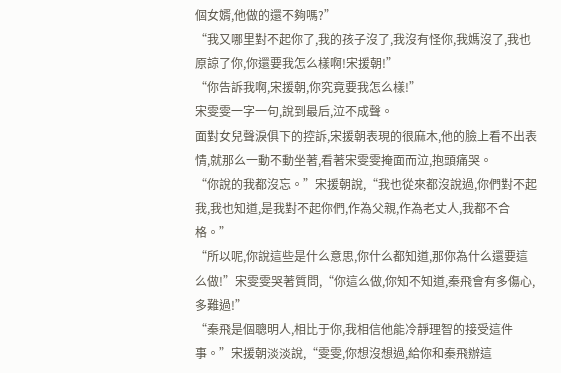個女婿,他做的還不夠嗎?”
“我又哪里對不起你了,我的孩子沒了,我沒有怪你,我媽沒了,我也原諒了你,你還要我怎么樣啊!宋援朝!”
“你告訴我啊,宋援朝,你究竟要我怎么樣!”
宋雯雯一字一句,說到最后,泣不成聲。
面對女兒聲淚俱下的控訴,宋援朝表現的很麻木,他的臉上看不出表情,就那么一動不動坐著,看著宋雯雯掩面而泣,抱頭痛哭。
“你說的我都沒忘。”宋援朝說,“我也從來都沒說過,你們對不起我,我也知道,是我對不起你們,作為父親,作為老丈人,我都不合格。”
“所以呢,你說這些是什么意思,你什么都知道,那你為什么還要這么做!”宋雯雯哭著質問,“你這么做,你知不知道,秦飛會有多傷心,多難過!”
“秦飛是個聰明人,相比于你,我相信他能冷靜理智的接受這件事。”宋援朝淡淡說,“雯雯,你想沒想過,給你和秦飛辦這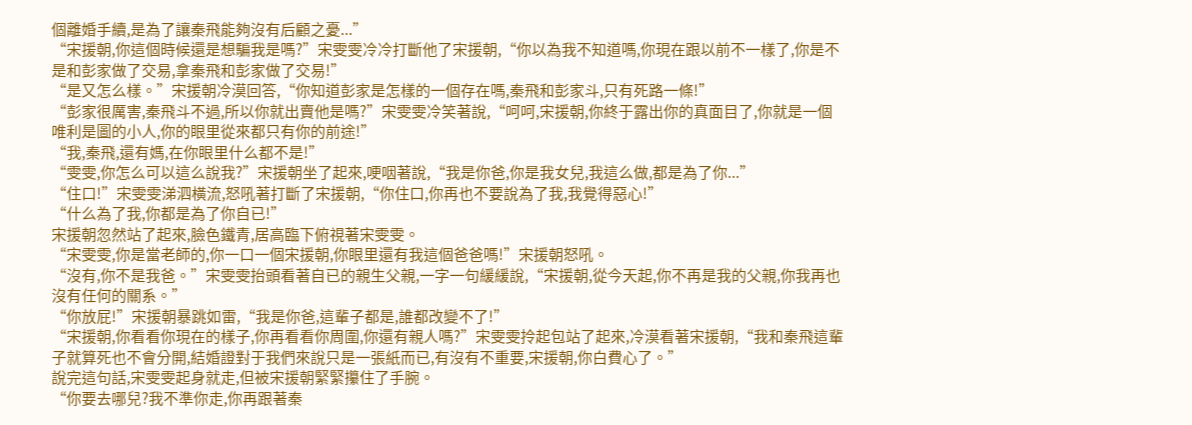個離婚手續,是為了讓秦飛能夠沒有后顧之憂...”
“宋援朝,你這個時候還是想騙我是嗎?”宋雯雯冷冷打斷他了宋援朝,“你以為我不知道嗎,你現在跟以前不一樣了,你是不是和彭家做了交易,拿秦飛和彭家做了交易!”
“是又怎么樣。”宋援朝冷漠回答,“你知道彭家是怎樣的一個存在嗎,秦飛和彭家斗,只有死路一條!”
“彭家很厲害,秦飛斗不過,所以你就出賣他是嗎?”宋雯雯冷笑著說,“呵呵,宋援朝,你終于露出你的真面目了,你就是一個唯利是圖的小人,你的眼里從來都只有你的前途!”
“我,秦飛,還有媽,在你眼里什么都不是!”
“雯雯,你怎么可以這么說我?”宋援朝坐了起來,哽咽著說,“我是你爸,你是我女兒,我這么做,都是為了你...”
“住口!”宋雯雯涕泗橫流,怒吼著打斷了宋援朝,“你住口,你再也不要說為了我,我覺得惡心!”
“什么為了我,你都是為了你自已!”
宋援朝忽然站了起來,臉色鐵青,居高臨下俯視著宋雯雯。
“宋雯雯,你是當老師的,你一口一個宋援朝,你眼里還有我這個爸爸嗎!”宋援朝怒吼。
“沒有,你不是我爸。”宋雯雯抬頭看著自已的親生父親,一字一句緩緩說,“宋援朝,從今天起,你不再是我的父親,你我再也沒有任何的關系。”
“你放屁!”宋援朝暴跳如雷,“我是你爸,這輩子都是,誰都改變不了!”
“宋援朝,你看看你現在的樣子,你再看看你周圍,你還有親人嗎?”宋雯雯拎起包站了起來,冷漠看著宋援朝,“我和秦飛這輩子就算死也不會分開,結婚證對于我們來說只是一張紙而已,有沒有不重要,宋援朝,你白費心了。”
說完這句話,宋雯雯起身就走,但被宋援朝緊緊攥住了手腕。
“你要去哪兒?我不準你走,你再跟著秦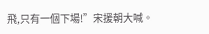飛,只有一個下場!”宋援朝大喊。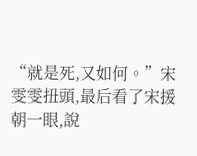“就是死,又如何。”宋雯雯扭頭,最后看了宋援朝一眼,說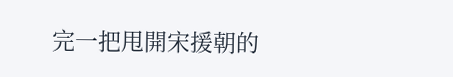完一把甩開宋援朝的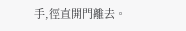手,徑直開門離去。